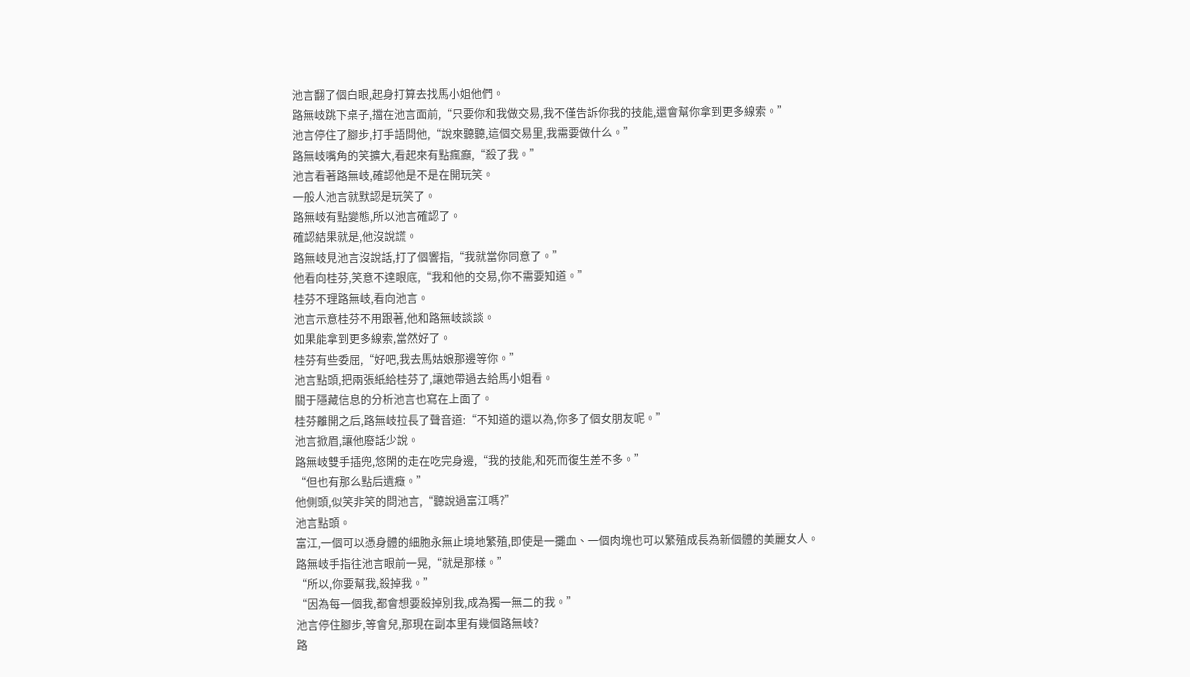池言翻了個白眼,起身打算去找馬小姐他們。
路無岐跳下桌子,擋在池言面前,“只要你和我做交易,我不僅告訴你我的技能,還會幫你拿到更多線索。”
池言停住了腳步,打手語問他,“說來聽聽,這個交易里,我需要做什么。”
路無岐嘴角的笑擴大,看起來有點瘋癲,“殺了我。”
池言看著路無岐,確認他是不是在開玩笑。
一般人池言就默認是玩笑了。
路無岐有點變態,所以池言確認了。
確認結果就是,他沒說謊。
路無岐見池言沒說話,打了個響指,“我就當你同意了。”
他看向桂芬,笑意不達眼底,“我和他的交易,你不需要知道。”
桂芬不理路無岐,看向池言。
池言示意桂芬不用跟著,他和路無岐談談。
如果能拿到更多線索,當然好了。
桂芬有些委屈,“好吧,我去馬姑娘那邊等你。”
池言點頭,把兩張紙給桂芬了,讓她帶過去給馬小姐看。
關于隱藏信息的分析池言也寫在上面了。
桂芬離開之后,路無岐拉長了聲音道:“不知道的還以為,你多了個女朋友呢。”
池言掀眉,讓他廢話少說。
路無岐雙手插兜,悠閑的走在吃完身邊,“我的技能,和死而復生差不多。”
“但也有那么點后遺癥。”
他側頭,似笑非笑的問池言,“聽說過富江嗎?”
池言點頭。
富江,一個可以憑身體的細胞永無止境地繁殖,即使是一攤血、一個肉塊也可以繁殖成長為新個體的美麗女人。
路無岐手指往池言眼前一晃,“就是那樣。”
“所以,你要幫我,殺掉我。”
“因為每一個我,都會想要殺掉別我,成為獨一無二的我。”
池言停住腳步,等會兒,那現在副本里有幾個路無岐?
路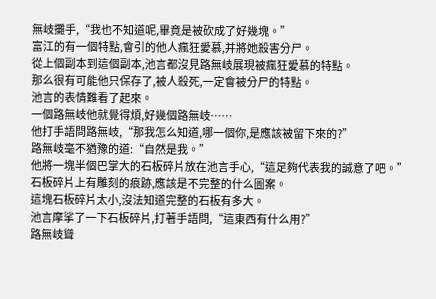無岐攤手,“我也不知道呢,畢竟是被砍成了好幾塊。”
富江的有一個特點,會引的他人瘋狂愛慕,并將她殺害分尸。
從上個副本到這個副本,池言都沒見路無岐展現被瘋狂愛慕的特點。
那么很有可能他只保存了,被人殺死,一定會被分尸的特點。
池言的表情難看了起來。
一個路無岐他就覺得煩,好幾個路無岐……
他打手語問路無岐,“那我怎么知道,哪一個你,是應該被留下來的?”
路無岐毫不猶豫的道:“自然是我。”
他將一塊半個巴掌大的石板碎片放在池言手心,“這足夠代表我的誠意了吧。”
石板碎片上有雕刻的痕跡,應該是不完整的什么圖案。
這塊石板碎片太小,沒法知道完整的石板有多大。
池言摩挲了一下石板碎片,打著手語問,“這東西有什么用?”
路無岐聳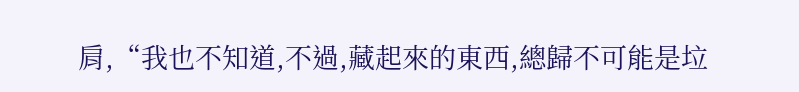肩,“我也不知道,不過,藏起來的東西,總歸不可能是垃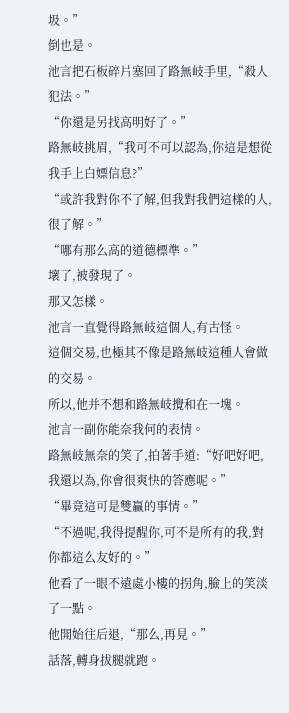圾。”
倒也是。
池言把石板碎片塞回了路無岐手里,“殺人犯法。”
“你還是另找高明好了。”
路無岐挑眉,“我可不可以認為,你這是想從我手上白嫖信息?”
“或許我對你不了解,但我對我們這樣的人,很了解。”
“哪有那么高的道德標準。”
壞了,被發現了。
那又怎樣。
池言一直覺得路無岐這個人,有古怪。
這個交易,也極其不像是路無岐這種人會做的交易。
所以,他并不想和路無岐攪和在一塊。
池言一副你能奈我何的表情。
路無岐無奈的笑了,拍著手道:“好吧好吧,我還以為,你會很爽快的答應呢。”
“畢竟這可是雙贏的事情。”
“不過呢,我得提醒你,可不是所有的我,對你都這么友好的。”
他看了一眼不遠處小樓的拐角,臉上的笑淡了一點。
他開始往后退,“那么,再見。”
話落,轉身拔腿就跑。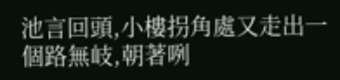池言回頭,小樓拐角處又走出一個路無岐,朝著咧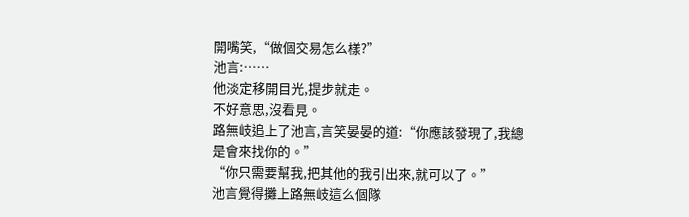開嘴笑,“做個交易怎么樣?”
池言:……
他淡定移開目光,提步就走。
不好意思,沒看見。
路無岐追上了池言,言笑晏晏的道:“你應該發現了,我總是會來找你的。”
“你只需要幫我,把其他的我引出來,就可以了。”
池言覺得攤上路無岐這么個隊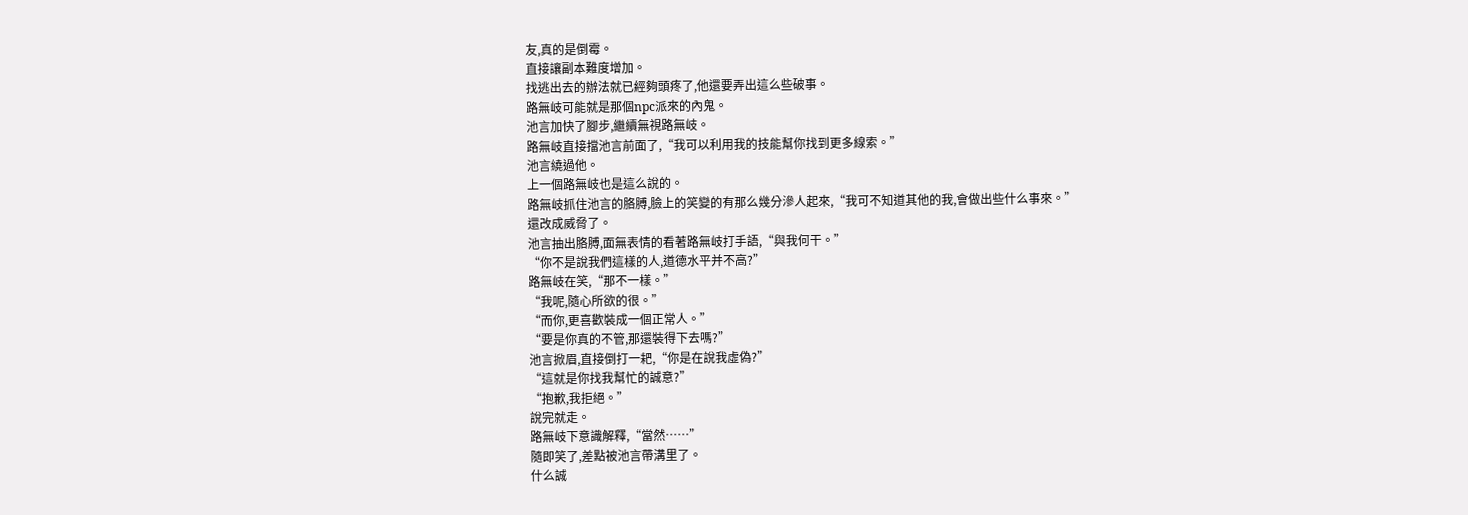友,真的是倒霉。
直接讓副本難度增加。
找逃出去的辦法就已經夠頭疼了,他還要弄出這么些破事。
路無岐可能就是那個npc派來的內鬼。
池言加快了腳步,繼續無視路無岐。
路無岐直接擋池言前面了,“我可以利用我的技能幫你找到更多線索。”
池言繞過他。
上一個路無岐也是這么說的。
路無岐抓住池言的胳膊,臉上的笑變的有那么幾分滲人起來,“我可不知道其他的我,會做出些什么事來。”
還改成威脅了。
池言抽出胳膊,面無表情的看著路無岐打手語,“與我何干。”
“你不是說我們這樣的人,道德水平并不高?”
路無岐在笑,“那不一樣。”
“我呢,隨心所欲的很。”
“而你,更喜歡裝成一個正常人。”
“要是你真的不管,那還裝得下去嗎?”
池言掀眉,直接倒打一耙,“你是在說我虛偽?”
“這就是你找我幫忙的誠意?”
“抱歉,我拒絕。”
說完就走。
路無岐下意識解釋,“當然……”
隨即笑了,差點被池言帶溝里了。
什么誠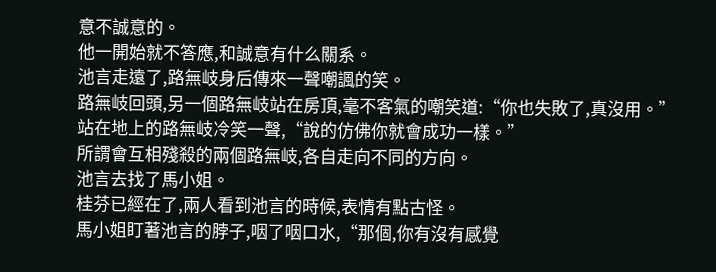意不誠意的。
他一開始就不答應,和誠意有什么關系。
池言走遠了,路無岐身后傳來一聲嘲諷的笑。
路無岐回頭,另一個路無岐站在房頂,毫不客氣的嘲笑道:“你也失敗了,真沒用。”
站在地上的路無岐冷笑一聲,“說的仿佛你就會成功一樣。”
所謂會互相殘殺的兩個路無岐,各自走向不同的方向。
池言去找了馬小姐。
桂芬已經在了,兩人看到池言的時候,表情有點古怪。
馬小姐盯著池言的脖子,咽了咽口水,“那個,你有沒有感覺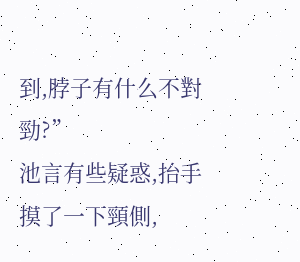到,脖子有什么不對勁?”
池言有些疑惑,抬手摸了一下頸側,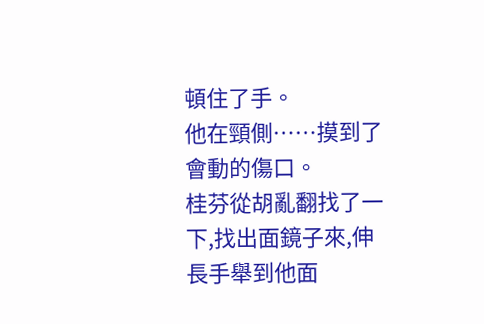頓住了手。
他在頸側……摸到了會動的傷口。
桂芬從胡亂翻找了一下,找出面鏡子來,伸長手舉到他面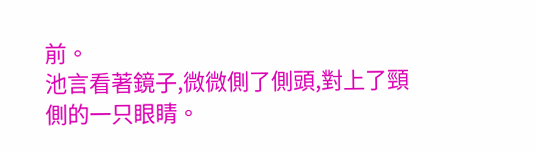前。
池言看著鏡子,微微側了側頭,對上了頸側的一只眼睛。